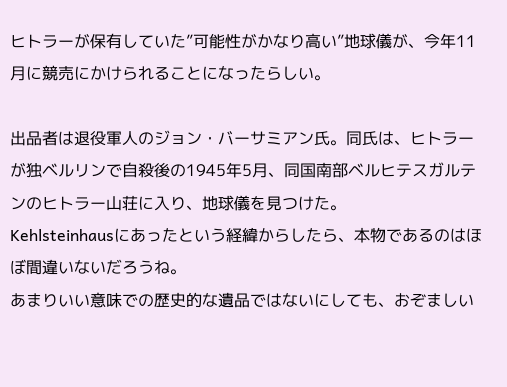ヒトラーが保有していた”可能性がかなり高い”地球儀が、今年11月に競売にかけられることになったらしい。

出品者は退役軍人のジョン・バーサミアン氏。同氏は、ヒトラーが独ベルリンで自殺後の1945年5月、同国南部ベルヒテスガルテンのヒトラー山荘に入り、地球儀を見つけた。
Kehlsteinhausにあったという経緯からしたら、本物であるのはほぼ間違いないだろうね。
あまりいい意味での歴史的な遺品ではないにしても、おぞましい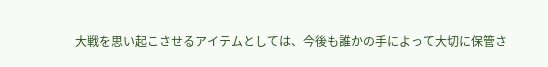大戦を思い起こさせるアイテムとしては、今後も誰かの手によって大切に保管さ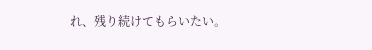れ、残り続けてもらいたい。